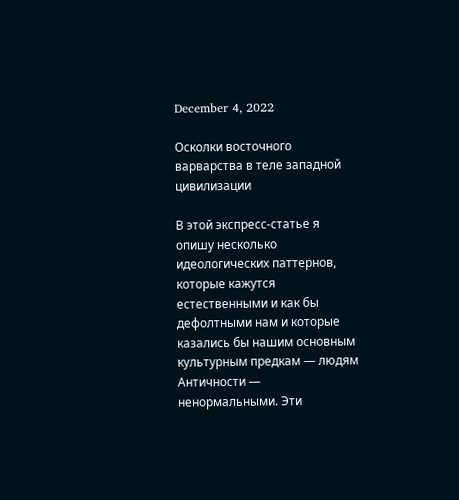December 4, 2022

Осколки восточного варварства в теле западной цивилизации

В этой экспресс-статье я опишу несколько идеологических паттернов, которые кажутся естественными и как бы дефолтными нам и которые казались бы нашим основным культурным предкам — людям Античности — ненормальными. Эти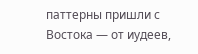паттерны пришли с Востока — от иудеев,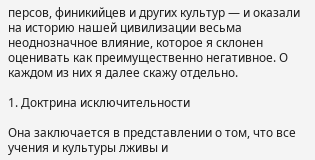персов, финикийцев и других культур — и оказали на историю нашей цивилизации весьма неоднозначное влияние, которое я склонен оценивать как преимущественно негативное. О каждом из них я далее скажу отдельно.

1. Доктрина исключительности

Она заключается в представлении о том, что все учения и культуры лживы и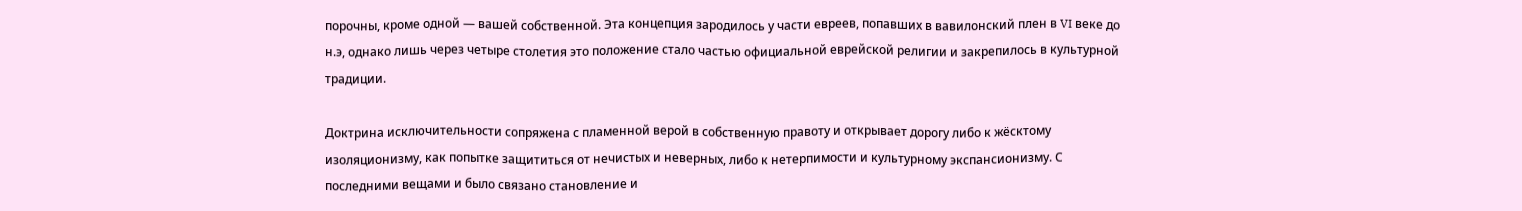порочны, кроме одной — вашей собственной. Эта концепция зародилось у части евреев, попавших в вавилонский плен в VI веке до н.э, однако лишь через четыре столетия это положение стало частью официальной еврейской религии и закрепилось в культурной традиции.

Доктрина исключительности сопряжена с пламенной верой в собственную правоту и открывает дорогу либо к жёсктому изоляционизму, как попытке защититься от нечистых и неверных, либо к нетерпимости и культурному экспансионизму. С последними вещами и было связано становление и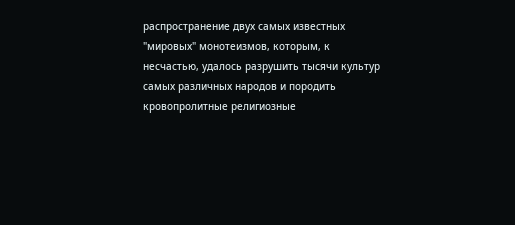распространение двух самых известных "мировых" монотеизмов, которым, к несчастью, удалось разрушить тысячи культур самых различных народов и породить кровопролитные религиозные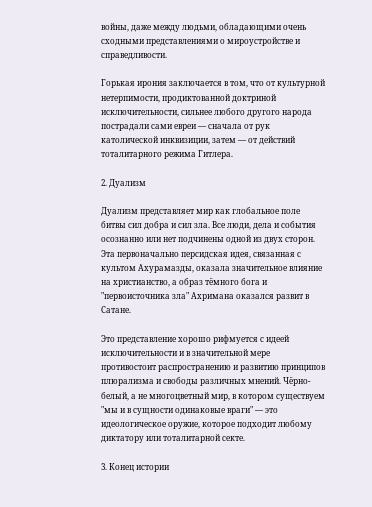войны, даже между людьми, обладающими очень сходными представлениями о мироустройстве и справедливости.

Горькая ирония заключается в том, что от культурной нетерпимости, продиктованной доктриной исключительности, сильнее любого другого народа пострадали сами евреи — сначала от рук католической инквизиции, затем — от действий тоталитарного режима Гитлера.

2. Дуализм

Дуализм представляет мир как глобальное поле битвы сил добра и сил зла. Все люди, дела и события осознанно или нет подчинены одной из двух сторон. Эта первоначально персидская идея, связанная с культом Ахурамазды, оказала значительное влияние на христианство, а образ тёмного бога и "первоисточника зла" Ахримана оказался развит в Сатане.

Это представление хорошо рифмуется с идеей исключительности и в значительной мере противостоит распространению и развитию принципов плюрализма и свободы различных мнений. Чёрно-белый, а не многоцветный мир, в котором существуем "мы и в сущности одинаковые враги" — это идеологическое оружие, которое подходит любому диктатору или тоталитарной секте.

3. Конец истории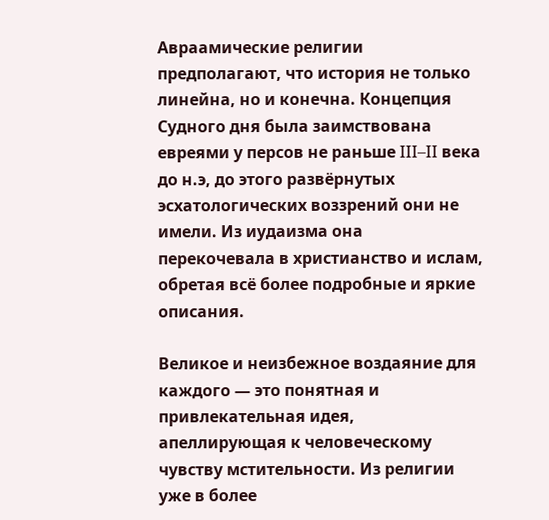Авраамические религии предполагают, что история не только линейна, но и конечна. Концепция Судного дня была заимствована евреями у персов не раньше III–II века до н.э, до этого развёрнутых эсхатологических воззрений они не имели. Из иудаизма она перекочевала в христианство и ислам, обретая всё более подробные и яркие описания.

Великое и неизбежное воздаяние для каждого — это понятная и привлекательная идея, апеллирующая к человеческому чувству мстительности. Из религии уже в более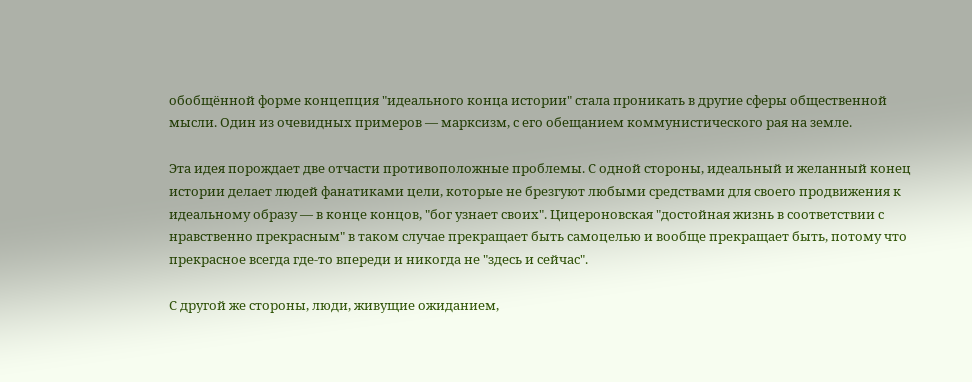обобщённой форме концепция "идеального конца истории" стала проникать в другие сферы общественной мысли. Один из очевидных примеров — марксизм, с его обещанием коммунистического рая на земле.

Эта идея порождает две отчасти противоположные проблемы. С одной стороны, идеальный и желанный конец истории делает людей фанатиками цели, которые не брезгуют любыми средствами для своего продвижения к идеальному образу — в конце концов, "бог узнает своих". Цицероновская "достойная жизнь в соответствии с нравственно прекрасным" в таком случае прекращает быть самоцелью и вообще прекращает быть, потому что прекрасное всегда где-то впереди и никогда не "здесь и сейчас".

С другой же стороны, люди, живущие ожиданием,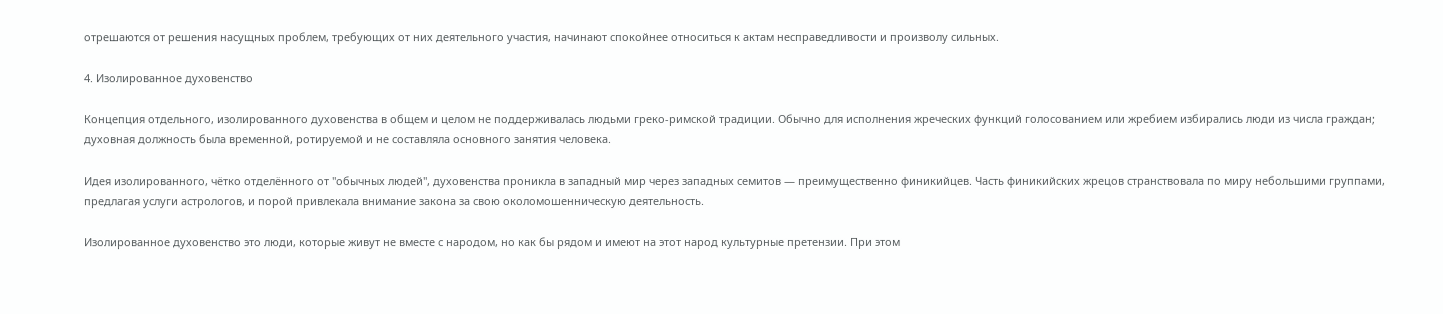отрешаются от решения насущных проблем, требующих от них деятельного участия, начинают спокойнее относиться к актам несправедливости и произволу сильных.

4. Изолированное духовенство

Концепция отдельного, изолированного духовенства в общем и целом не поддерживалась людьми греко-римской традиции. Обычно для исполнения жреческих функций голосованием или жребием избирались люди из числа граждан; духовная должность была временной, ротируемой и не составляла основного занятия человека.

Идея изолированного, чётко отделённого от "обычных людей", духовенства проникла в западный мир через западных семитов — преимущественно финикийцев. Часть финикийских жрецов странствовала по миру небольшими группами, предлагая услуги астрологов, и порой привлекала внимание закона за свою околомошенническую деятельность.

Изолированное духовенство это люди, которые живут не вместе с народом, но как бы рядом и имеют на этот народ культурные претензии. При этом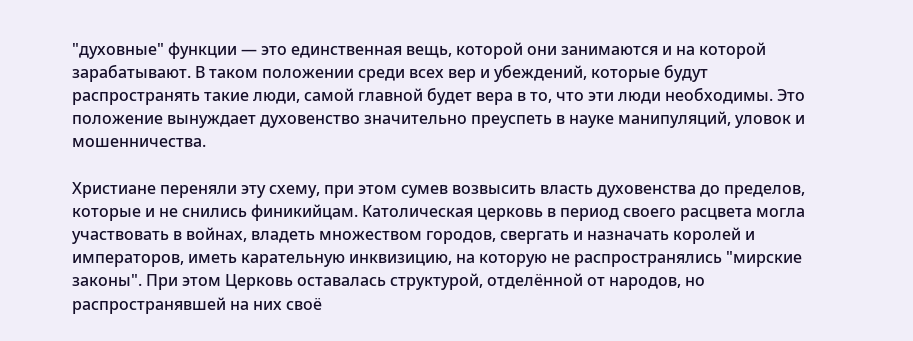"духовные" функции — это единственная вещь, которой они занимаются и на которой зарабатывают. В таком положении среди всех вер и убеждений, которые будут распространять такие люди, самой главной будет вера в то, что эти люди необходимы. Это положение вынуждает духовенство значительно преуспеть в науке манипуляций, уловок и мошенничества.

Христиане переняли эту схему, при этом сумев возвысить власть духовенства до пределов, которые и не снились финикийцам. Католическая церковь в период своего расцвета могла участвовать в войнах, владеть множеством городов, свергать и назначать королей и императоров, иметь карательную инквизицию, на которую не распространялись "мирские законы". При этом Церковь оставалась структурой, отделённой от народов, но распространявшей на них своё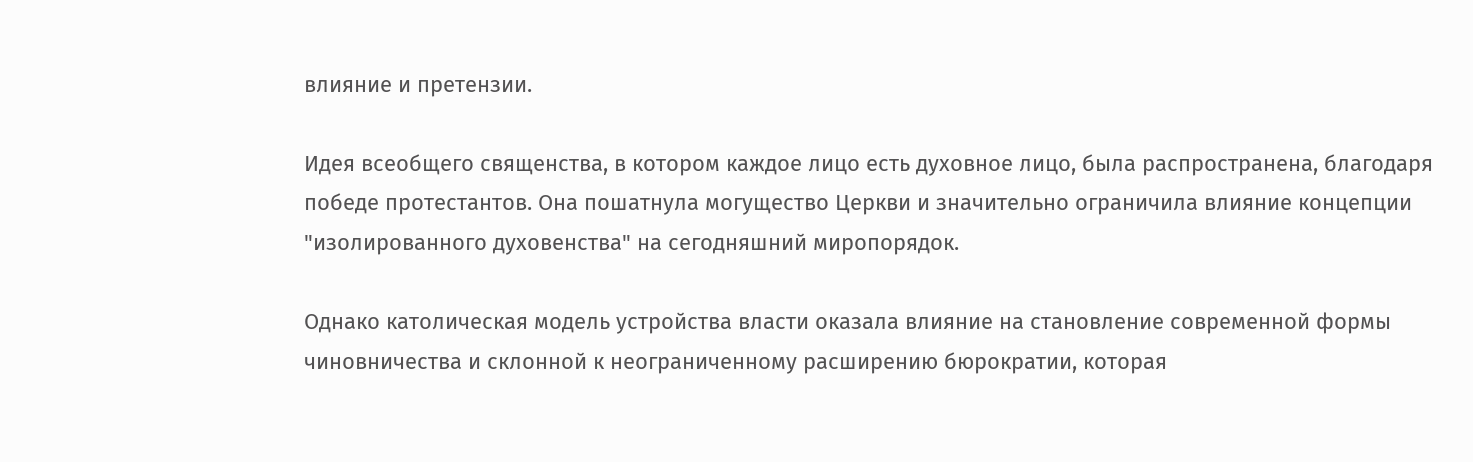влияние и претензии.

Идея всеобщего священства, в котором каждое лицо есть духовное лицо, была распространена, благодаря победе протестантов. Она пошатнула могущество Церкви и значительно ограничила влияние концепции "изолированного духовенства" на сегодняшний миропорядок.

Однако католическая модель устройства власти оказала влияние на становление современной формы чиновничества и склонной к неограниченному расширению бюрократии, которая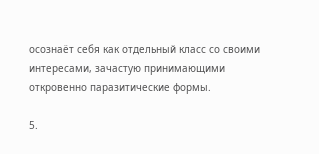осознаёт себя как отдельный класс со своими интересами, зачастую принимающими откровенно паразитические формы.

5.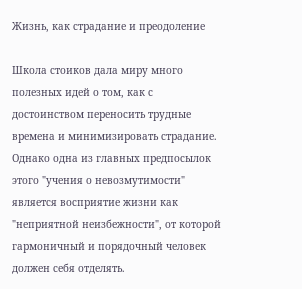Жизнь, как страдание и преодоление

Школа стоиков дала миру много полезных идей о том, как с достоинством переносить трудные времена и минимизировать страдание. Однако одна из главных предпосылок этого "учения о невозмутимости" является восприятие жизни как "неприятной неизбежности", от которой гармоничный и порядочный человек должен себя отделять.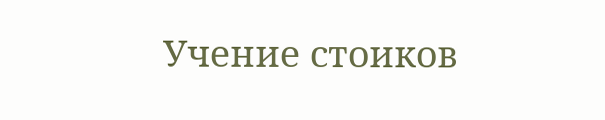Учение стоиков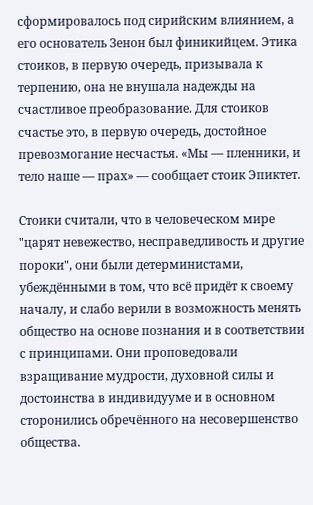сформировалось под сирийским влиянием, а его основатель Зенон был финикийцем. Этика стоиков, в первую очередь, призывала к терпению, она не внушала надежды на счастливое преобразование. Для стоиков счастье это, в первую очередь, достойное превозмогание несчастья. «Мы — пленники, и тело наше — прах» — сообщает стоик Эпиктет.

Стоики считали, что в человеческом мире "царят невежество, несправедливость и другие пороки", они были детерминистами, убеждёнными в том, что всё придёт к своему началу, и слабо верили в возможность менять общество на основе познания и в соответствии с принципами. Они проповедовали взращивание мудрости, духовной силы и достоинства в индивидууме и в основном сторонились обречённого на несовершенство общества.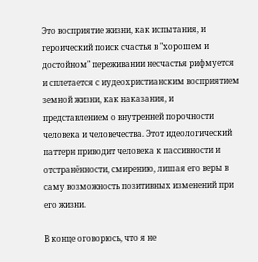Это восприятие жизни, как испытания, и героический поиск счастья в "хорошем и достойном" переживании несчастья рифмуется и сплетается с иудеохристианским восприятием земной жизни, как наказания, и представлением о внутренней порочности человека и человечества. Этот идеологический паттерн приводит человека к пассивности и отстранённости, смирению, лишая его веры в саму возможность позитивных изменений при его жизни.

В конце оговорюсь, что я не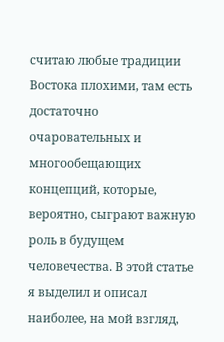считаю любые традиции Востока плохими, там есть достаточно очаровательных и многообещающих концепций, которые, вероятно, сыграют важную роль в будущем человечества. В этой статье я выделил и описал наиболее, на мой взгляд,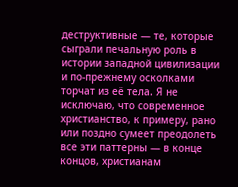деструктивные — те, которые сыграли печальную роль в истории западной цивилизации и по-прежнему осколками торчат из её тела. Я не исключаю, что современное христианство, к примеру, рано или поздно сумеет преодолеть все эти паттерны — в конце концов, христианам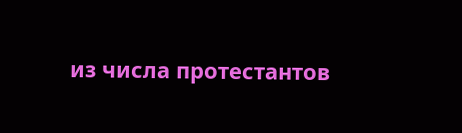из числа протестантов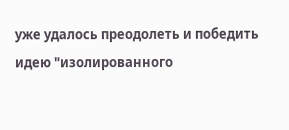уже удалось преодолеть и победить идею "изолированного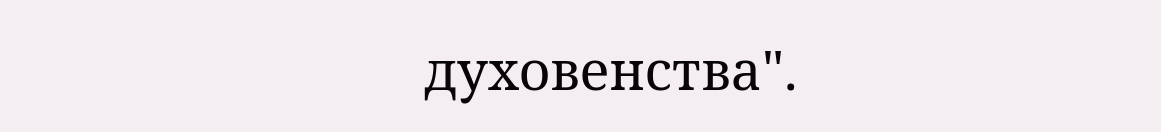духовенства".